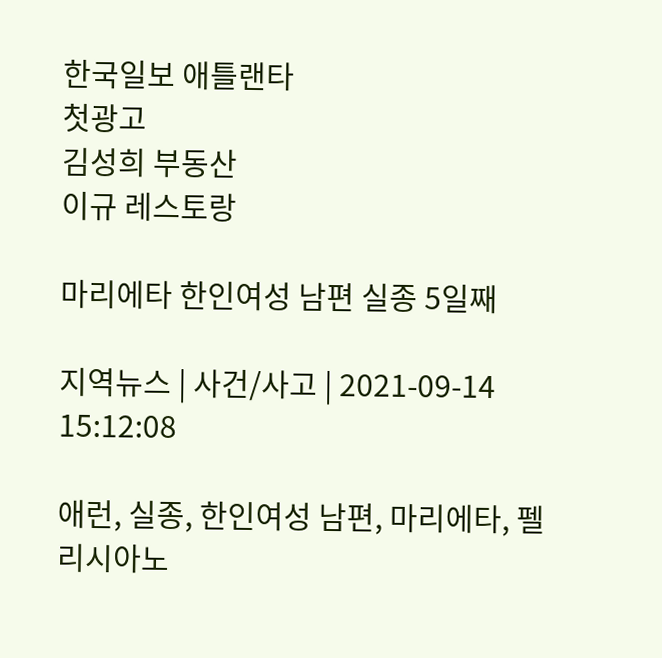한국일보 애틀랜타
첫광고
김성희 부동산
이규 레스토랑

마리에타 한인여성 남편 실종 5일째

지역뉴스 | 사건/사고 | 2021-09-14 15:12:08

애런, 실종, 한인여성 남편, 마리에타, 펠리시아노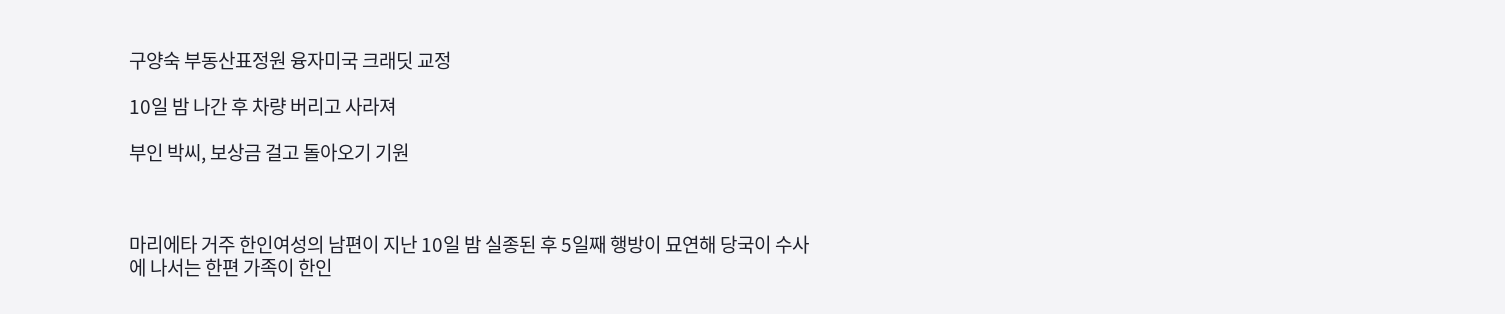구양숙 부동산표정원 융자미국 크래딧 교정

10일 밤 나간 후 차량 버리고 사라져

부인 박씨, 보상금 걸고 돌아오기 기원



마리에타 거주 한인여성의 남편이 지난 10일 밤 실종된 후 5일째 행방이 묘연해 당국이 수사에 나서는 한편 가족이 한인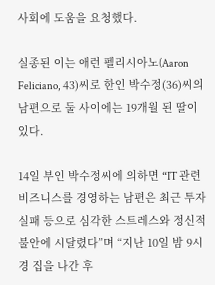사회에 도움을 요청했다.

실종된 이는 애런 펠리시아노(Aaron Feliciano, 43)씨로 한인 박수정(36)씨의 남편으로 둘 사이에는 19개월 된 딸이 있다.

14일 부인 박수정씨에 의하면 “IT 관련 비즈니스를 경영하는 남편은 최근 투자 실패 등으로 심각한 스트레스와 정신적 불안에 시달렸다”며 “지난 10일 밤 9시경 집을 나간 후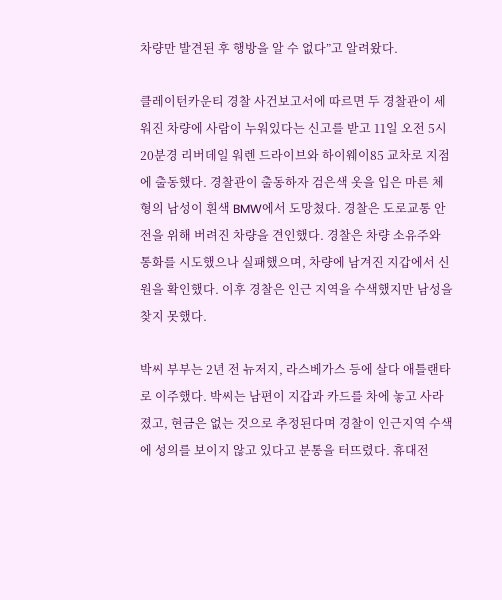차량만 발견된 후 행방을 알 수 없다”고 알려왔다.

클레이턴카운티 경찰 사건보고서에 따르면 두 경찰관이 세워진 차량에 사람이 누워있다는 신고를 받고 11일 오전 5시20분경 리버데일 워렌 드라이브와 하이웨이85 교차로 지점에 출동했다. 경찰관이 출동하자 검은색 옷을 입은 마른 체형의 남성이 흰색 BMW에서 도망쳤다. 경찰은 도로교통 안전을 위해 버려진 차량을 견인했다. 경찰은 차량 소유주와 통화를 시도했으나 실패했으며, 차량에 남겨진 지갑에서 신원을 확인했다. 이후 경찰은 인근 지역을 수색했지만 남성을 찾지 못했다.

박씨 부부는 2년 전 뉴저지, 라스베가스 등에 살다 애틀랜타로 이주했다. 박씨는 남편이 지갑과 카드를 차에 놓고 사라졌고, 현금은 없는 것으로 추정된다며 경찰이 인근지역 수색에 성의를 보이지 않고 있다고 분통을 터뜨렸다. 휴대전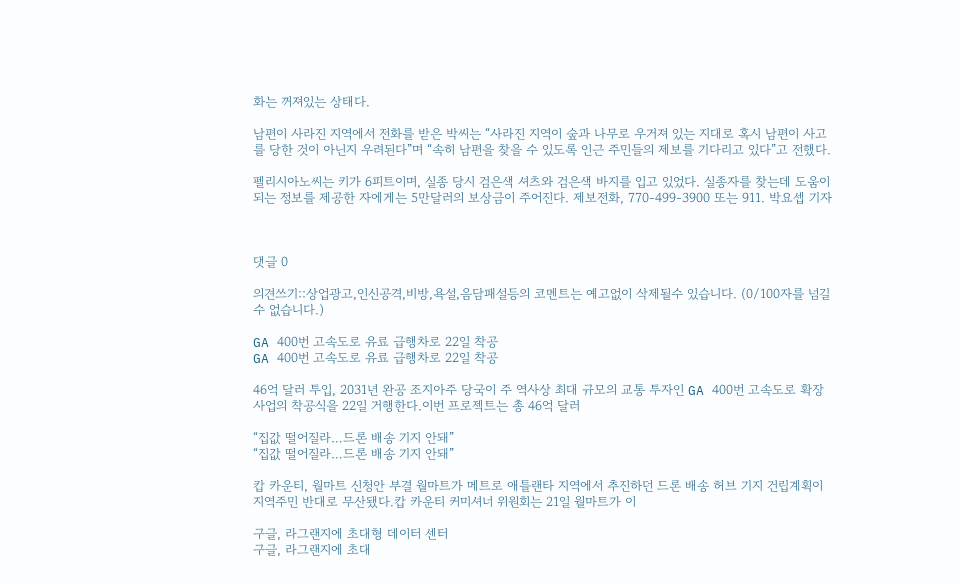화는 꺼져있는 상태다.

남편이 사라진 지역에서 전화를 받은 박씨는 “사라진 지역이 숲과 나무로 우거져 있는 지대로 혹시 남편이 사고를 당한 것이 아닌지 우려된다”며 “속히 남편을 찾을 수 있도록 인근 주민들의 제보를 기다리고 있다”고 전했다.

펠리시아노씨는 키가 6피트이며, 실종 당시 검은색 셔츠와 검은색 바지를 입고 있었다. 실종자를 찾는데 도움이 되는 정보를 제공한 자에게는 5만달러의 보상금이 주어진다. 제보전화, 770-499-3900 또는 911. 박요셉 기자



댓글 0

의견쓰기::상업광고,인신공격,비방,욕설,음담패설등의 코멘트는 예고없이 삭제될수 있습니다. (0/100자를 넘길 수 없습니다.)

GA 400번 고속도로 유료 급행차로 22일 착공
GA 400번 고속도로 유료 급행차로 22일 착공

46억 달러 투입, 2031년 완공 조지아주 당국이 주 역사상 최대 규모의 교통 투자인 GA 400번 고속도로 확장 사업의 착공식을 22일 거행한다.이번 프로젝트는 총 46억 달러

“집값 떨어질라…드론 배송 기지 안돼”
“집값 떨어질라…드론 배송 기지 안돼”

캅 카운티, 월마트 신청안 부결 월마트가 메트로 애틀랜타 지역에서 추진하던 드론 배송 허브 기지 건립계획이 지역주민 반대로 무산됐다.캅 카운티 커미셔너 위원회는 21일 월마트가 이

구글, 라그랜지에 초대형 데이터 센터
구글, 라그랜지에 초대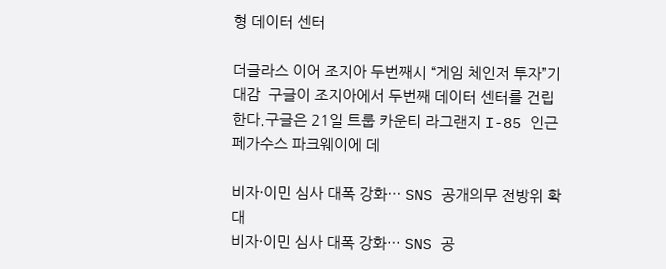형 데이터 센터

더글라스 이어 조지아 두번째시 “게임 체인저 투자”기대감  구글이 조지아에서 두번째 데이터 센터를 건립한다.구글은 21일 트룹 카운티 라그랜지 I-85 인근 페가수스 파크웨이에 데

비자·이민 심사 대폭 강화… SNS 공개의무 전방위 확대
비자·이민 심사 대폭 강화… SNS 공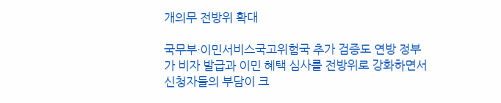개의무 전방위 확대

국무부·이민서비스국고위험국 추가 검증도 연방 정부가 비자 발급과 이민 혜택 심사를 전방위로 강화하면서 신청자들의 부담이 크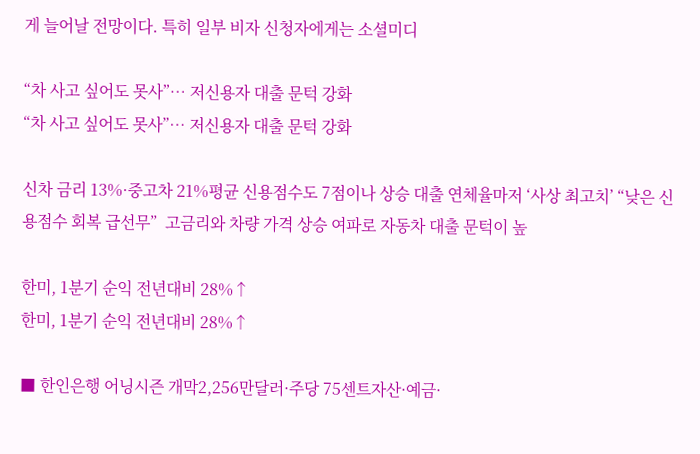게 늘어날 전망이다. 특히 일부 비자 신청자에게는 소셜미디

“차 사고 싶어도 못사”… 저신용자 대출 문턱 강화
“차 사고 싶어도 못사”… 저신용자 대출 문턱 강화

신차 금리 13%·중고차 21%평균 신용점수도 7점이나 상승 대출 연체율마저 ‘사상 최고치’ “낮은 신용점수 회복 급선무”  고금리와 차량 가격 상승 여파로 자동차 대출 문턱이 높

한미, 1분기 순익 전년대비 28%↑
한미, 1분기 순익 전년대비 28%↑

■ 한인은행 어닝시즌 개막2,256만달러·주당 75센트자산·예금·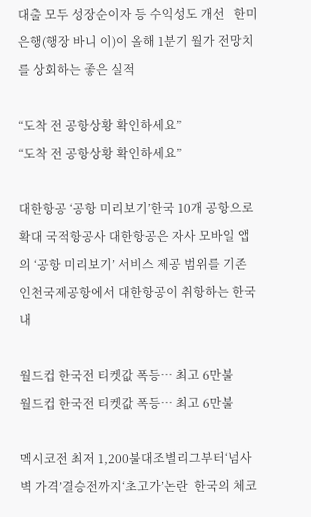대출 모두 성장순이자 등 수익성도 개선   한미은행(행장 바니 이)이 올해 1분기 월가 전망치를 상회하는 좋은 실적

“도착 전 공항상황 확인하세요”
“도착 전 공항상황 확인하세요”

대한항공 ‘공항 미리보기’한국 10개 공항으로 확대 국적항공사 대한항공은 자사 모바일 앱의 ‘공항 미리보기’ 서비스 제공 범위를 기존 인천국제공항에서 대한항공이 취항하는 한국 내

월드컵 한국전 티켓값 폭등… 최고 6만불
월드컵 한국전 티켓값 폭등… 최고 6만불

멕시코전 최저 1,200불대조별리그부터‘넘사벽 가격’결승전까지‘초고가’논란  한국의 체코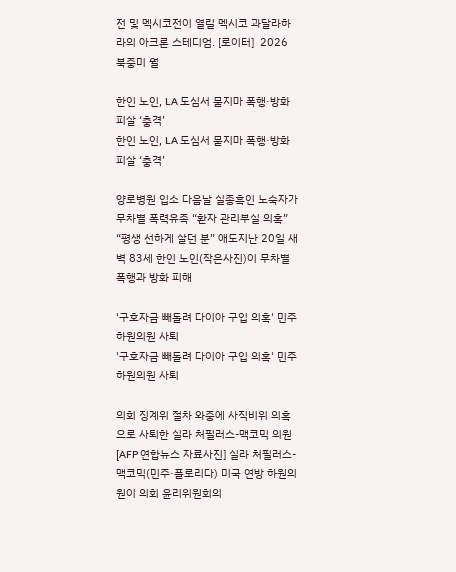전 및 멕시코전이 열릴 멕시코 과달라하라의 아크론 스테디엄. [로이터]  2026 북중미 월

한인 노인, LA 도심서 묻지마 폭행·방화 피살 ‘충격’
한인 노인, LA 도심서 묻지마 폭행·방화 피살 ‘충격’

양로병원 입소 다음날 실종흑인 노숙자가 무차별 폭력유족 “환자 관리부실 의혹” “평생 선하게 살던 분” 애도지난 20일 새벽 83세 한인 노인(작은사진)이 무차별 폭행과 방화 피해

'구호자금 빼돌려 다이아 구입 의혹' 민주 하원의원 사퇴
'구호자금 빼돌려 다이아 구입 의혹' 민주 하원의원 사퇴

의회 징계위 절차 와중에 사직비위 의혹으로 사퇴한 실라 처필러스-맥코믹 의원[AFP 연합뉴스 자료사진] 실라 처필러스-맥코믹(민주·플로리다) 미국 연방 하원의원이 의회 윤리위원회의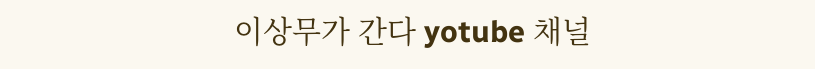이상무가 간다 yotube 채널